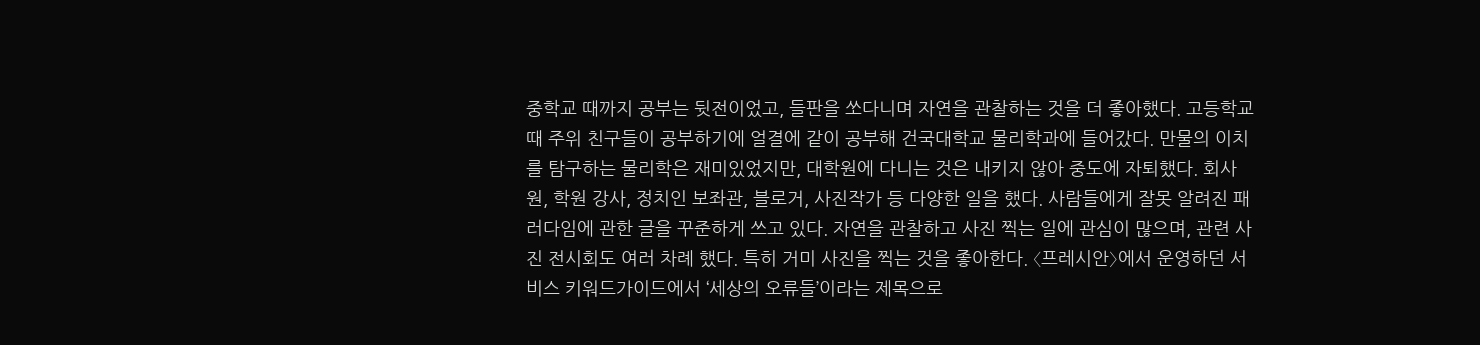중학교 때까지 공부는 뒷전이었고, 들판을 쏘다니며 자연을 관찰하는 것을 더 좋아했다. 고등학교 때 주위 친구들이 공부하기에 얼결에 같이 공부해 건국대학교 물리학과에 들어갔다. 만물의 이치를 탐구하는 물리학은 재미있었지만, 대학원에 다니는 것은 내키지 않아 중도에 자퇴했다. 회사원, 학원 강사, 정치인 보좌관, 블로거, 사진작가 등 다양한 일을 했다. 사람들에게 잘못 알려진 패러다임에 관한 글을 꾸준하게 쓰고 있다. 자연을 관찰하고 사진 찍는 일에 관심이 많으며, 관련 사진 전시회도 여러 차례 했다. 특히 거미 사진을 찍는 것을 좋아한다. 〈프레시안〉에서 운영하던 서비스 키워드가이드에서 ‘세상의 오류들’이라는 제목으로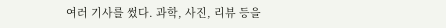여러 기사를 썼다. 과학, 사진, 리뷰 등을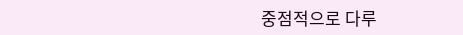중점적으로 다루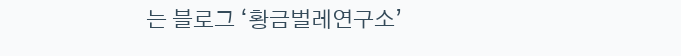는 블로그 ‘황금벌레연구소’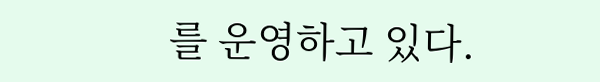를 운영하고 있다.